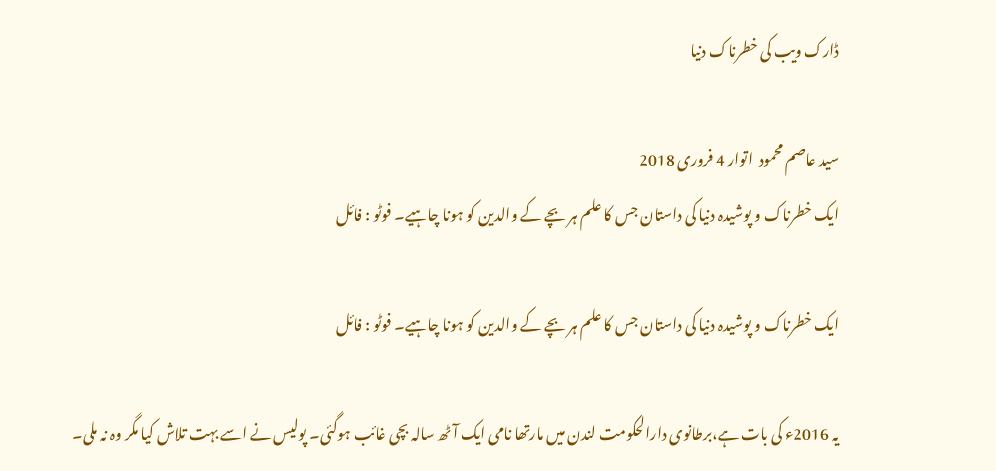ڈارک ویب کی خطرناک دنیا

سید عاصم محمود  اتوار 4 فروری 2018
ایک خطرناک و پوشیدہ دنیا کی داستان جس کا علم ہر بچے کے والدین کو ہونا چاہیے۔ فوٹو : فائل

ایک خطرناک و پوشیدہ دنیا کی داستان جس کا علم ہر بچے کے والدین کو ہونا چاہیے۔ فوٹو : فائل

یہ 2016ء کی بات ہے،برطانوی دارالحکومت لندن میں مارتھا نامی ایک آٹھ سالہ بچی غائب ہوگئی۔ پولیس نے اسے بہت تلاش کیا مگر وہ نہ ملی۔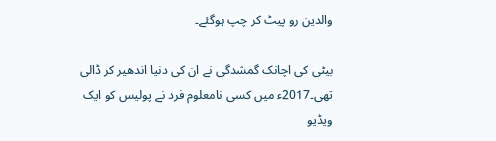والدین رو پیٹ کر چپ ہوگئے۔

بیٹی کی اچانک گمشدگی نے ان کی دنیا اندھیر کر ڈالی تھی۔2017ء میں کسی نامعلوم فرد نے پولیس کو ایک ویڈیو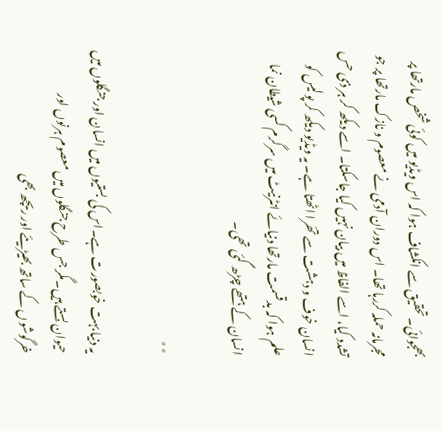بھجوائی۔ تحقیق سے انکشاف ہوا کہ اس ویڈیو میں کوئی شخص مارتھا پر مجرمانہ حملہ کررہا تھا۔ اس دوران آدمی نے معصوم و نازک مارتھا پر جو تشدد کیا، اسے الفاظ میں بیان نہیں کیا جاسکتا۔ اسے دیکھ کر ہر ذی حس انسان خوف و دہشت سے تھّرا اٹھتا ہے۔ یہ ویڈیو دیکھ کر پولیس کو علم ہوا کہ بدقسمت مارتھا دنیائے انٹرنیٹ میں سرگرم کسی شیطان نما انسان کے ہتھے چڑھ گئی تھی۔

٭٭

یہ دنیا بہت خوبصورت ہے۔اس کی بستیوں میں انسان اور جنگلوں میں حیوان بستے ہیں۔مگر جس طرح جنگلوں میں معصوم ہرنوں اور خرگوشوں کے ساتھ بھیڑیئے اور ریچھ بھی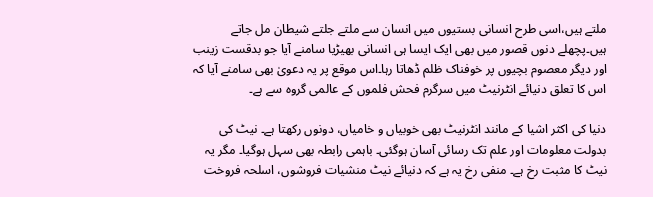ملتے ہیں،اسی طرح انسانی بستیوں میں انسان سے ملتے جلتے شیطان مل جاتے ہیں۔پچھلے دنوں قصور میں بھی ایک ایسا ہی انسانی بھیڑیا سامنے آیا جو بدقست زینب اور دیگر معصوم بچیوں پر خوفناک ظلم ڈھاتا رہا۔اس موقع پر یہ دعویٰ بھی سامنے آیا کہ اس کا تعلق دنیائے انٹرنیٹ میں سرگرم فحش فلموں کے عالمی گروہ سے ہے۔

دنیا کی اکثر اشیا کے مانند انٹرنیٹ بھی خوبیاں و خامیاں، دونوں رکھتا ہے۔ نیٹ کی بدولت معلومات اور علم تک رسائی آسان ہوگئی۔ باہمی رابطہ بھی سہل ہوگیا۔ مگر یہ نیٹ کا مثبت رخ ہے۔ منفی رخ یہ ہے کہ دنیائے نیٹ منشیات فروشوں، اسلحہ فروخت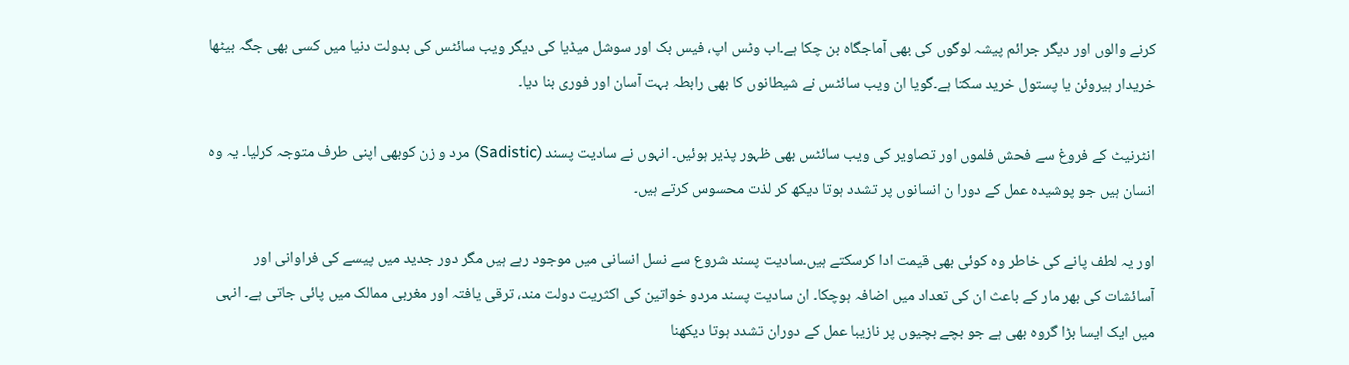کرنے والوں اور دیگر جرائم پیشہ لوگوں کی بھی آماجگاہ بن چکا ہے۔اب وٹس اپ، فیس بک اور سوشل میڈیا کی دیگر ویب سائٹس کی بدولت دنیا میں کسی بھی جگہ بیٹھا خریدار ہیروئن یا پستول خرید سکتا ہے۔گویا ان ویب سائٹس نے شیطانوں کا بھی رابطہ بہت آسان اور فوری بنا دیا۔

انٹرنیٹ کے فروغ سے فحش فلموں اور تصاویر کی ویب سائٹس بھی ظہور پذیر ہوئیں۔ انہوں نے سادیت پسند (Sadistic) مرد و زن کوبھی اپنی طرف متوجہ کرلیا۔ یہ وہ انسان ہیں جو پوشیدہ عمل کے دورا ن انسانوں پر تشدد ہوتا دیکھ کر لذت محسوس کرتے ہیں۔

اور یہ لطف پانے کی خاطر وہ کوئی بھی قیمت ادا کرسکتے ہیں۔سادیت پسند شروع سے نسل انسانی میں موجود رہے ہیں مگر دور جدید میں پیسے کی فراوانی اور آسائشات کی بھر مار کے باعث ان کی تعداد میں اضافہ ہوچکا۔ ان سادیت پسند مردو خواتین کی اکثریت دولت مند، ترقی یافتہ اور مغربی ممالک میں پائی جاتی ہے۔ انہی میں ایک ایسا بڑا گروہ بھی ہے جو بچے بچیوں پر نازیبا عمل کے دوران تشدد ہوتا دیکھنا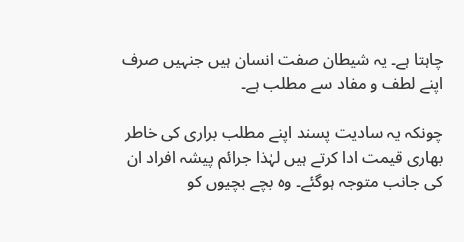چاہتا ہے۔ یہ شیطان صفت انسان ہیں جنہیں صرف اپنے لطف و مفاد سے مطلب ہے۔

چونکہ یہ سادیت پسند اپنے مطلب براری کی خاطر بھاری قیمت ادا کرتے ہیں لہٰذا جرائم پیشہ افراد ان کی جانب متوجہ ہوگئے۔ وہ بچے بچیوں کو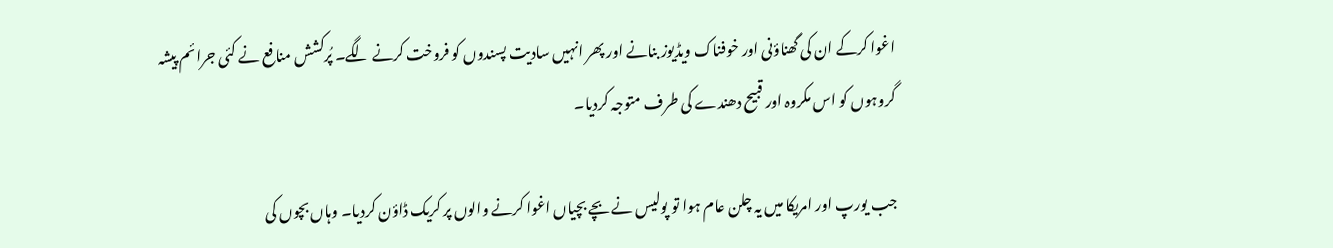اغوا کرکے ان کی گھناؤنی اور خوفناک ویڈیوز بنانے اور پھر انہیں سادیت پسندوں کو فروخت کرنے لگے۔ پُرکشش منافع نے کئی جرائم پیشہ گروہوں کو اس مکروہ اور قبیح دھندے کی طرف متوجہ کردیا۔

جب یورپ اور امریکا میں یہ چلن عام ہوا تو پولیس نے بچے بچیاں اغوا کرنے والوں پر کریک ڈاؤن کردیا۔ وہاں بچوں کی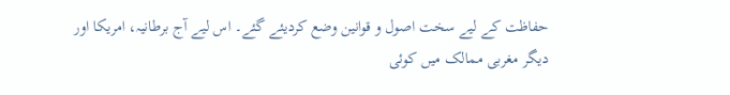حفاظت کے لیے سخت اصول و قوانین وضع کردیئے گئے۔ اس لیے آج برطانیہ، امریکا اور دیگر مغربی ممالک میں کوئی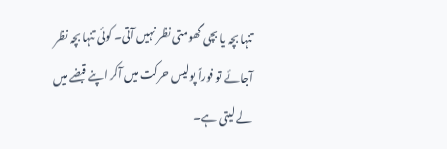تنہا بچہ یا بچی گھومتی نظر نہیں آتی۔ کوئی تنہا بچہ نظر آجائے تو فوراً پولیس حرکت میں آکر اپنے قبضے میں لے لیتی ہے۔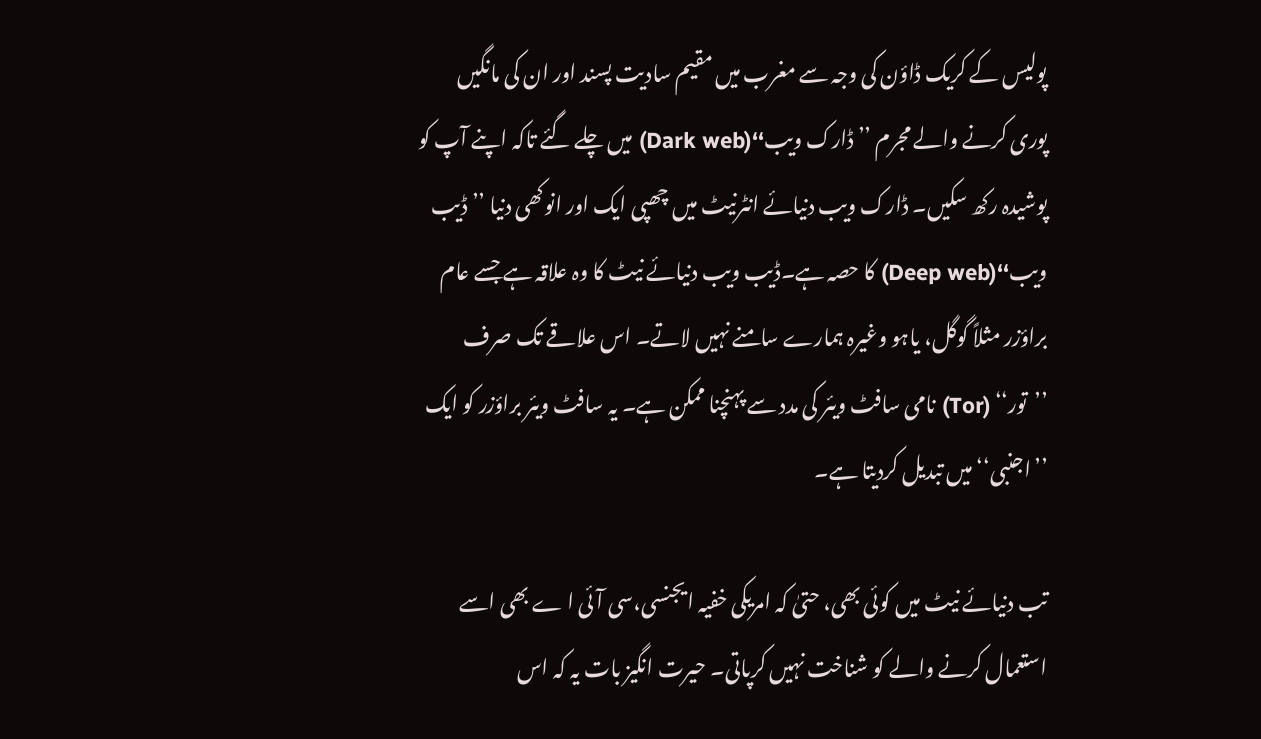پولیس کے کریک ڈاؤن کی وجہ سے مغرب میں مقیم سادیت پسند اور ان کی مانگیں پوری کرنے والے مجرم ’’ڈارک ویب‘‘(Dark web) میں چلے گئے تاکہ اپنے آپ کو پوشیدہ رکھ سکیں۔ ڈارک ویب دنیائے انٹرنیٹ میں چھپی ایک اور انوکھی دنیا ’’ڈیب ویب‘‘(Deep web) کا حصہ ہے۔ڈیب ویب دنیائے نیٹ کا وہ علاقہ ہے جسے عام براؤزر مثلاً گوگل، یاہو وغیرہ ہمارے سامنے نہیں لاتے۔ اس علاقے تک صرف ’’تور‘‘ (Tor) نامی سافٹ ویئر کی مدد سے پہنچنا ممکن ہے۔ یہ سافٹ ویئر براؤزر کو ایک ’’اجنبی‘‘ میں تبدیل کردیتا ہے۔

تب دنیائے نیٹ میں کوئی بھی، حتیٰ کہ امریکی خفیہ ایجنسی،سی آئی ا ے بھی اسے استعمال کرنے والے کو شناخت نہیں کرپاتی۔ حیرت انگیز بات یہ کہ اس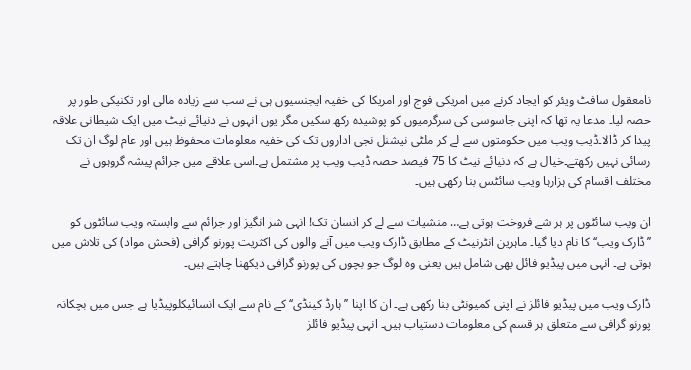نامعقول سافٹ ویئر کو ایجاد کرنے میں امریکی فوج اور امریکا کی خفیہ ایجنسیوں ہی نے سب سے زیادہ مالی اور تکنیکی طور پر حصہ لیا۔ مدعا یہ تھا کہ اپنی جاسوسی کی سرگرمیوں کو پوشیدہ رکھ سکیں مگر یوں انہوں نے دنیائے نیٹ میں ایک شیطانی علاقہ پیدا کر ڈالا۔ڈیب ویب میں حکومتوں سے لے کر ملٹی نیشنل نجی اداروں تک کی خفیہ معلومات محفوظ ہیں اور عام لوگ ان تک رسائی نہیں رکھتے۔خیال ہے کہ دنیائے نیٹ کا 75 فیصد حصہ ڈیب ویب پر مشتمل ہے۔اسی علاقے میں جرائم پیشہ گروہوں نے مختلف اقسام کی ہزارہا ویب سائٹس بنا رکھی ہیں۔

ان ویب سائٹوں پر ہر شے فروخت ہوتی ہے… منشیات سے لے کر انسان تک! انہی شر انگیز اور جرائم سے وابستہ ویب سائٹوں کو ’’ڈارک ویب‘‘ کا نام دیا گیا۔ ماہرین انٹرنیٹ کے مطابق ڈارک ویب میں آنے والوں کی اکثریت پورنو گرافی (فحش مواد) کی تلاش میں ہوتی ہے۔ انہی میں پیڈیو فائل بھی شامل ہیں یعنی وہ لوگ جو بچوں کی پورنو گرافی دیکھنا چاہتے ہیں۔

ڈارک ویب میں پیڈیو فائلز نے اپنی کمیونٹی بنا رکھی ہے۔ ان کا اپنا ’’ہارڈ کینڈی‘‘ کے نام سے ایک انسائیکلوپیڈیا ہے جس میں بچکانہ پورنو گرافی سے متعلق ہر قسم کی معلومات دستیاب ہیں۔ انہی پیڈیو فائلز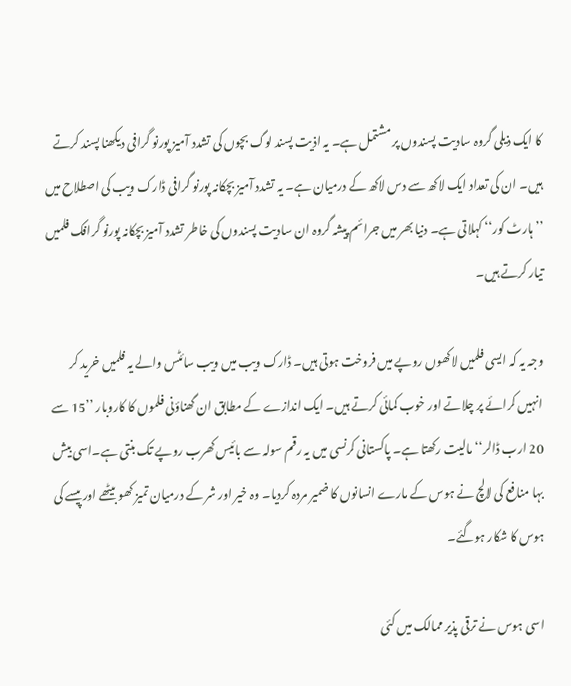کا ایک ذیلی گروہ سادیت پسندوں پر مشتمل ہے۔ یہ اذیت پسند لوگ بچوں کی تشدد آمیز پورنو گرافی دیکھنا پسند کرتے ہیں۔ ان کی تعداد ایک لاکھ سے دس لاکھ کے درمیان ہے۔ یہ تشدد آمیز بچکانہ پورنو گرافی ڈارک ویب کی اصطلاح میں ’’ہارٹ کور‘‘ کہلاتی ہے۔ دنیا بھر میں جرائم پیشہ گروہ ان سادیت پسندوں کی خاطر تشدد آمیز بچکانہ پورنو گرافک فلمیں تیار کرتے ہیں۔

وجہ یہ کہ ایسی فلمیں لاکھوں روپے میں فروخت ہوتی ہیں۔ ڈارک ویب میں ویب سائٹس والے یہ فلمیں خرید کر انہیں کرائے پر چلاتے اور خوب کمائی کرتے ہیں۔ ایک اندازے کے مطابق ان گھناؤنی فلموں کا کاروبار ’’15 سے 20 ارب ڈالر‘‘ مالیت رکھتا ہے۔ پاکستانی کرنسی میں یہ رقم سولہ سے بائیس کھرب روپے تک بنتی ہے۔اسی بیش بہا منافع کی لالچ نے ہوس کے مارے انسانوں کا ضمیر مردہ کردیا۔ وہ خیر اور شر کے درمیان تمیز کھو بیٹھے اور پیسے کی ہوس کا شکار ہوگئے۔

اسی ہوس نے ترقی پذیر ممالک میں کئی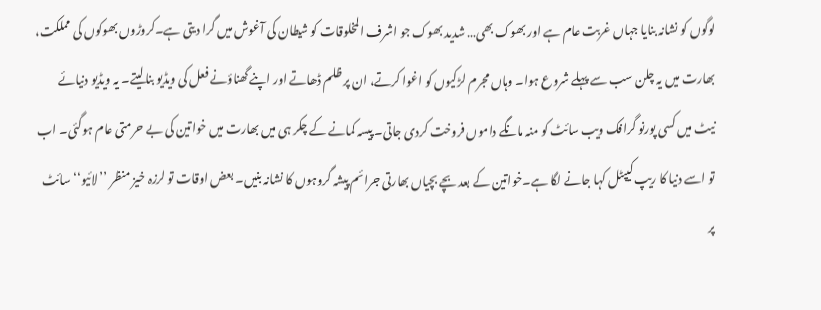لوگوں کو نشانہ بنایا جہاں غربت عام ہے اور بھوک بھی… شدید بھوک جو اشرف المخلوقات کو شیطان کی آغوش میں گرا دیتی ہے۔کروڑوں بھوکوں کی مملکت، بھارت میں یہ چلن سب سے پہلے شروع ہوا۔ وہاں مجرم لڑکیوں کو اغوا کرتے، ان پر ظلم ڈھاتے اور اپنے گھناؤنے فعل کی ویڈیو بنالیتے۔ یہ ویڈیو دنیائے نیٹ میں کسی پورنو گرافک ویب سائٹ کو منہ مانگے داموں فروخت کردی جاتی۔ پیسہ کمانے کے چکر ہی میں بھارت میں خواتین کی بے حرمتی عام ہوگئی۔ اب تو اسے دنیا کا ریپ کیپٹل کہا جانے لگا ہے۔خواتین کے بعد بچے بچیاں بھارتی جرائم پیشہ گروہوں کا نشانہ بنیں۔ بعض اوقات تو لرزہ خیز منظر ’’لائیو‘‘ سائٹ پر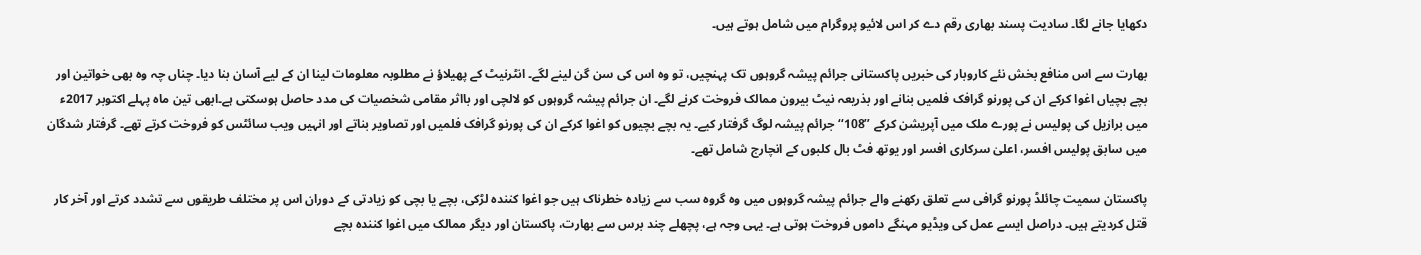دکھایا جانے لگا۔ سادیت پسند بھاری رقم دے کر اس لائیو پروگرام میں شامل ہوتے ہیں۔

بھارت سے اس منافع بخش نئے کاروبار کی خبریں پاکستانی جرائم پیشہ گروہوں تک پہنچیں، تو وہ اس کی سن گن لینے لگے۔ انٹرنیٹ کے پھیلاؤ نے مطلوبہ معلومات لینا ان کے لیے آسان بنا دیا۔ چناں چہ وہ بھی خواتین اور بچے بچیاں اغوا کرکے ان کی پورنو گرافک فلمیں بنانے اور بذریعہ نیٹ بیرون ممالک فروخت کرنے لگے۔ ان جرائم پیشہ گروہوں کو لالچی اور بااثر مقامی شخصیات کی مدد حاصل ہوسکتی ہے۔ابھی تین ماہ پہلے اکتوبر 2017ء میں برازیل کی پولیس نے پورے ملک میں آپریشن کرکے ’’108‘‘ جرائم پیشہ لوگ گرفتار کیے۔ یہ بچے بچیوں کو اغوا کرکے ان کی پورنو گرافک فلمیں اور تصاویر بناتے اور انہیں ویب سائٹس کو فروخت کرتے تھے۔ گرفتار شدگان میں سابق پولیس افسر، اعلیٰ سرکاری افسر اور یوتھ فٹ بال کلبوں کے انچارج شامل تھے۔

پاکستان سمیت چائلڈ پورنو گرافی سے تعلق رکھنے والے جرائم پیشہ گروہوں میں وہ گروہ سب سے زیادہ خطرناک ہیں جو اغوا کنندہ لڑکی، بچے یا بچی کو زیادتی کے دوران اس پر مختلف طریقوں سے تشدد کرتے اور آخر کار قتل کردیتے ہیں۔ دراصل ایسے عمل کی ویڈیو مہنگے داموں فروخت ہوتی ہے۔ یہی وجہ ہے، پچھلے چند برس سے بھارت، پاکستان اور دیگر ممالک میں اغوا کنندہ بچے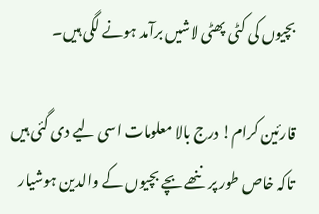بچیوں کی کٹی پھٹی لاشیں برآمد ہونے لگی ہیں۔

قارئین کرام! درج بالا معلومات اسی لیے دی گئی ہیں تاکہ خاص طور پر ننھے بچے بچیوں کے والدین ہوشیار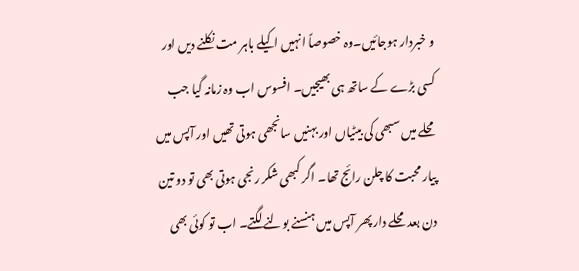و خبردار ہوجائیں۔وہ خصوصاً انہیں اکیلے باہر مت نکلنے دیں اور کسی بڑے کے ساتھ ہی بھیجیں۔ افسوس اب وہ زمانہ گیا جب محلے میں سبھی کی بیٹیاں اور بہنیں سانجھی ہوتی تھیں اور آپس میں پیار محبت کا چلن رائج تھا۔ اگر کبھی شکر رنجی ہوتی بھی تو دو تین دن بعد محلے دار پھر آپس میں ہنسنے بولنے لگتے۔ اب تو کوئی بھی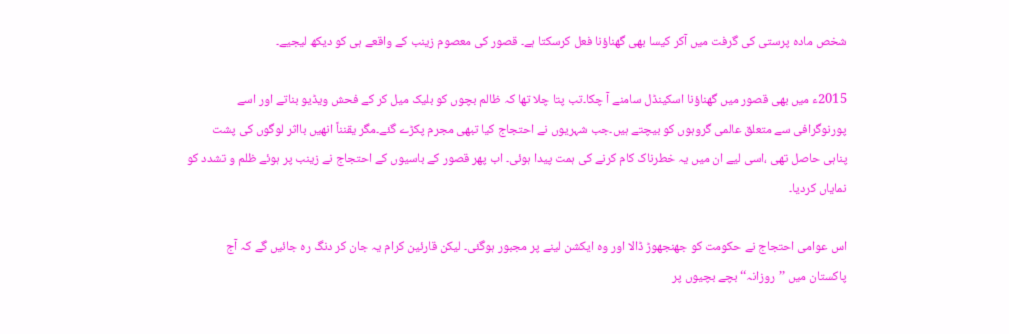شخص مادہ پرستی کی گرفت میں آکر کیسا بھی گھناؤنا فعل کرسکتا ہے۔ قصور کی معصوم زینب کے واقعے ہی کو دیکھ لیجیے۔

2015ء میں بھی قصور میں گھناؤنا اسکینڈل سامنے آ چکا۔تب پتا چلا تھا کہ ظالم بچوں کو بلیک میل کر کے فحش ویڈیو بناتے اور اسے پورنوگرافی سے متعلق عالمی گروہوں کو بیچتے ہیں۔جب شہریوں نے احتجاج کیا تبھی مجرم پکڑے گئے۔مگر یقنناً انھیں بااثر لوگوں کی پشت پناہی حاصل تھی ،اسی لیے ان میں یہ خطرناک کام کرنے کی ہمت پیدا ہوئی۔ اب پھر قصور کے باسیوں کے احتجاج نے زینب پر ہوئے ظلم و تشدد کو نمایاں کردیا۔

اس عوامی احتجاج نے حکومت کو جھنجھوڑ ڈالا اور وہ ایکشن لینے پر مجبور ہوگئی۔ لیکن قارئین کرام یہ جان کر دنگ رہ جائیں گے کہ آج پاکستان میں ’’روزانہ‘‘ بچے بچیوں پر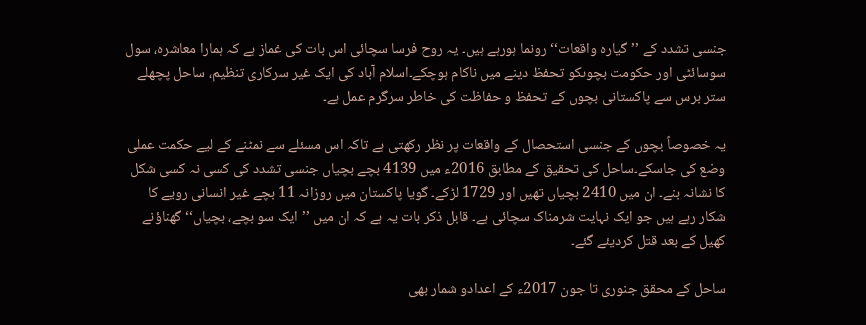جنسی تشدد کے ’’گیارہ واقعات‘‘ رونما ہورہے ہیں۔ یہ روح فرسا سچائی اس بات کی غماز ہے کہ ہمارا معاشرہ، سول سوسائٹی اور حکومت بچوںکو تحفظ دینے میں ناکام ہوچکے۔اسلام آباد کی ایک غیر سرکاری تنظیم، ساحل پچھلے ستر برس سے پاکستانی بچوں کے تحفظ و حفاظت کی خاطر سرگرم عمل ہے۔

یہ خصوصاً بچوں کے جنسی استحصال کے واقعات پر نظر رکھتی ہے تاکہ اس مسئلے سے نمٹنے کے لیے حکمت عملی وضع کی جاسکے۔ساحل کی تحقیق کے مطابق 2016ء میں 4139 بچے بچیاں جنسی تشدد کی کسی نہ کسی شکل کا نشانہ بنے۔ ان میں 2410 بچیاں تھیں اور 1729 لڑکے۔ گویا پاکستان میں روزانہ 11 بچے غیر انسانی رویے کا شکار رہے ہیں جو ایک نہایت شرمناک سچائی ہے۔ قابل ذکر بات یہ ہے کہ ان میں ’’ایک سو بچے، بچیاں‘‘ گھناؤنے کھیل کے بعد قتل کردیئے گئے۔

ساحل کے محقق جنوری تا جون 2017ء کے اعدادو شمار بھی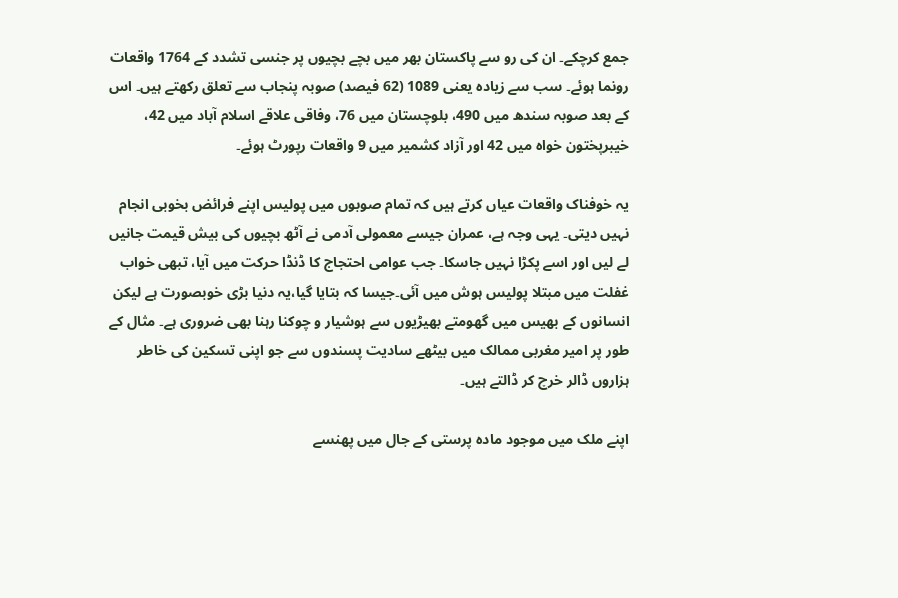جمع کرچکے۔ ان کی رو سے پاکستان بھر میں بچے بچیوں پر جنسی تشدد کے 1764 واقعات رونما ہوئے۔ سب سے زیادہ یعنی 1089 (62 فیصد) صوبہ پنجاب سے تعلق رکھتے ہیں۔ اس کے بعد صوبہ سندھ میں 490، بلوچستان میں 76، وفاقی علاقے اسلام آباد میں 42، خیبرپختون خواہ میں 42 اور آزاد کشمیر میں 9 واقعات رپورٹ ہوئے۔

یہ خوفناک واقعات عیاں کرتے ہیں کہ تمام صوبوں میں پولیس اپنے فرائض بخوبی انجام نہیں دیتی۔ یہی وجہ ہے، عمران جیسے معمولی آدمی نے آٹھ بچیوں کی بیش قیمت جانیں لے لیں اور اسے پکڑا نہیں جاسکا۔ جب عوامی احتجاج کا ڈنڈا حرکت میں آیا، تبھی خواب غفلت میں مبتلا پولیس ہوش میں آئی۔جیسا کہ بتایا گیا،یہ دنیا بڑی خوبصورت ہے لیکن انسانوں کے بھیس میں گھومتے بھیڑیوں سے ہوشیار و چوکنا رہنا بھی ضروری ہے۔ مثال کے طور پر امیر مغربی ممالک میں بیٹھے سادیت پسندوں سے جو اپنی تسکین کی خاطر ہزاروں ڈالر خرچ کر ڈالتے ہیں۔

اپنے ملک میں موجود مادہ پرستی کے جال میں پھنسے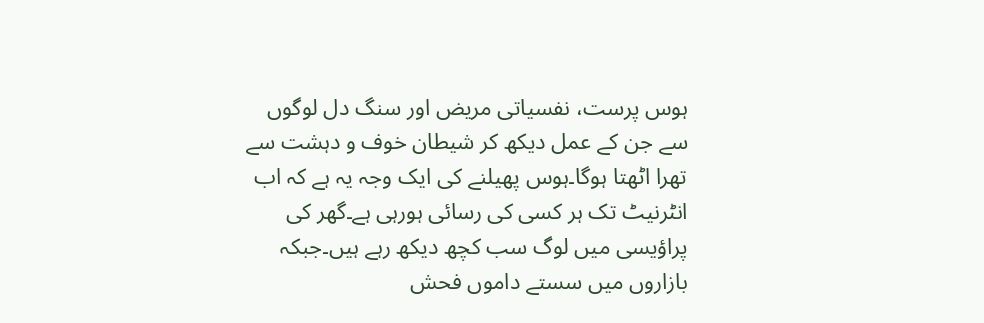ہوس پرست، نفسیاتی مریض اور سنگ دل لوگوں سے جن کے عمل دیکھ کر شیطان خوف و دہشت سے تھرا اٹھتا ہوگا۔ہوس پھیلنے کی ایک وجہ یہ ہے کہ اب انٹرنیٹ تک ہر کسی کی رسائی ہورہی ہے۔گھر کی پراؤیسی میں لوگ سب کچھ دیکھ رہے ہیں۔جبکہ بازاروں میں سستے داموں فحش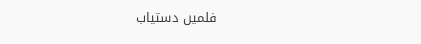فلمیں دستیاب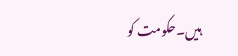ہیں۔حکومت کو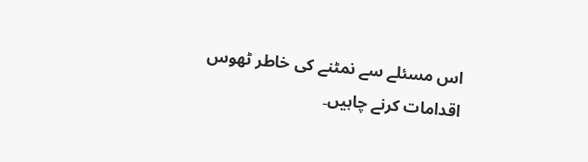اس مسئلے سے نمٹنے کی خاطر ٹھوس اقدامات کرنے چاہیں۔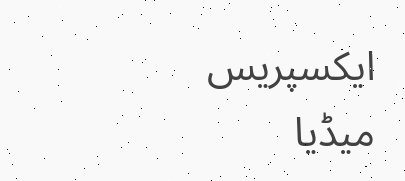ایکسپریس میڈیا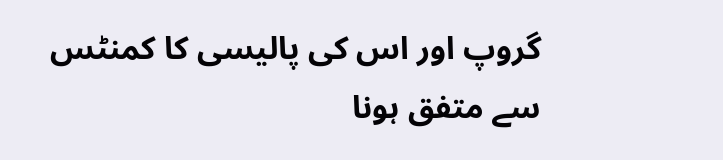گروپ اور اس کی پالیسی کا کمنٹس سے متفق ہونا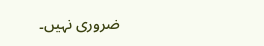ضروری نہیں۔